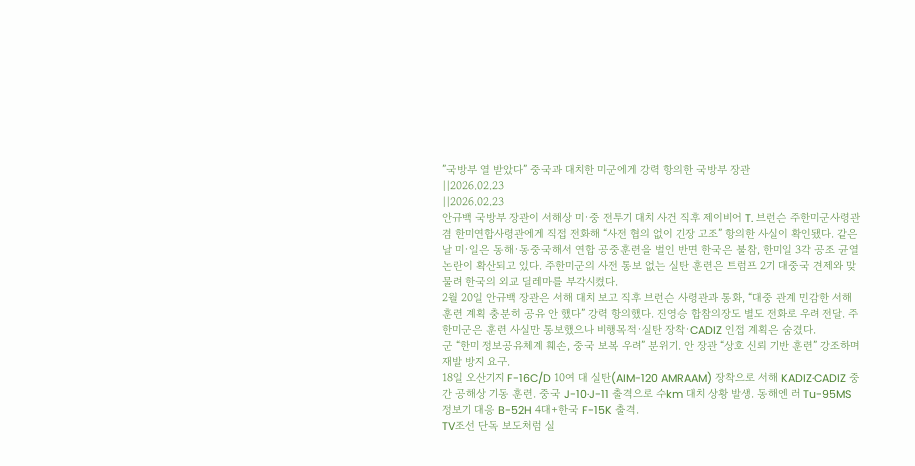”국방부 열 받았다” 중국과 대치한 미군에게 강력 항의한 국방부 장관
||2026.02.23
||2026.02.23
안규백 국방부 장관이 서해상 미·중 전투기 대치 사건 직후 제이비어 T. 브런슨 주한미군사령관 겸 한미연합사령관에게 직접 전화해 “사전 협의 없이 긴장 고조” 항의한 사실이 확인됐다. 같은 날 미·일은 동해·동중국해서 연합 공중훈련을 벌인 반면 한국은 불참, 한미일 3각 공조 균열 논란이 확산되고 있다. 주한미군의 사전 통보 없는 실탄 훈련은 트럼프 2기 대중국 견제와 맞물려 한국의 외교 딜레마를 부각시켰다.
2월 20일 안규백 장관은 서해 대치 보고 직후 브런슨 사령관과 통화, “대중 관계 민감한 서해 훈련 계획 충분히 공유 안 했다” 강력 항의했다. 진영승 합참의장도 별도 전화로 우려 전달. 주한미군은 훈련 사실만 통보했으나 비행목적·실탄 장착·CADIZ 인접 계획은 숨겼다.
군 “한미 정보공유체계 훼손, 중국 보복 우려” 분위기. 안 장관 “상호 신뢰 기반 훈련” 강조하며 재발 방지 요구.
18일 오산기지 F-16C/D 10여 대 실탄(AIM-120 AMRAAM) 장착으로 서해 KADIZ·CADIZ 중간 공해상 기동 훈련. 중국 J-10·J-11 출격으로 수km 대치 상황 발생. 동해엔 러 Tu-95MS 정보기 대응 B-52H 4대+한국 F-15K 출격.
TV조선 단독 보도처럼 실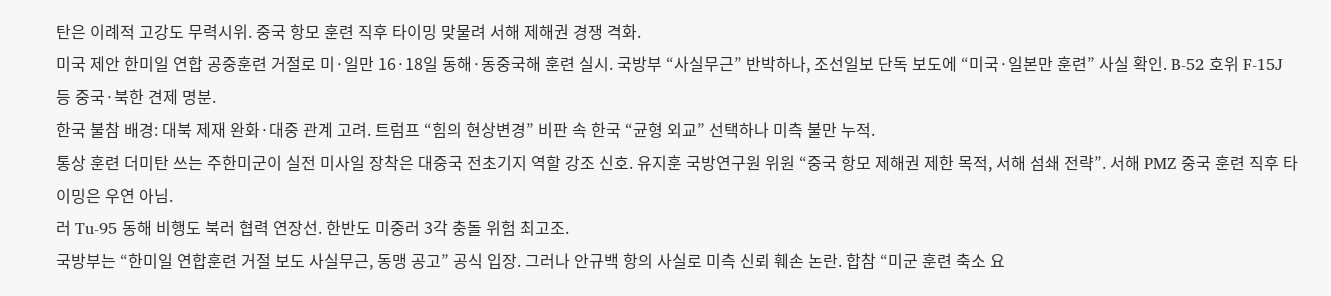탄은 이례적 고강도 무력시위. 중국 항모 훈련 직후 타이밍 맞물려 서해 제해권 경쟁 격화.
미국 제안 한미일 연합 공중훈련 거절로 미·일만 16·18일 동해·동중국해 훈련 실시. 국방부 “사실무근” 반박하나, 조선일보 단독 보도에 “미국·일본만 훈련” 사실 확인. B-52 호위 F-15J 등 중국·북한 견제 명분.
한국 불참 배경: 대북 제재 완화·대중 관계 고려. 트럼프 “힘의 현상변경” 비판 속 한국 “균형 외교” 선택하나 미측 불만 누적.
통상 훈련 더미탄 쓰는 주한미군이 실전 미사일 장착은 대중국 전초기지 역할 강조 신호. 유지훈 국방연구원 위원 “중국 항모 제해권 제한 목적, 서해 섬쇄 전략”. 서해 PMZ 중국 훈련 직후 타이밍은 우연 아님.
러 Tu-95 동해 비행도 북러 협력 연장선. 한반도 미중러 3각 충돌 위험 최고조.
국방부는 “한미일 연합훈련 거절 보도 사실무근, 동맹 공고” 공식 입장. 그러나 안규백 항의 사실로 미측 신뢰 훼손 논란. 합참 “미군 훈련 축소 요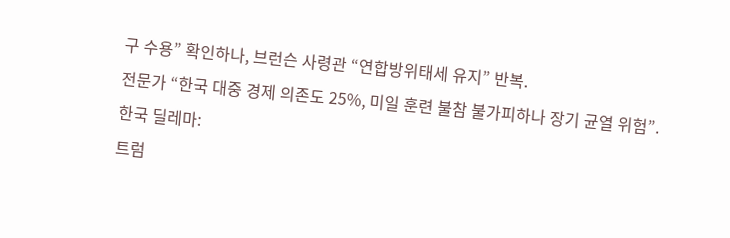구 수용” 확인하나, 브런슨 사령관 “연합방위태세 유지” 반복.
전문가 “한국 대중 경제 의존도 25%, 미일 훈련 불참 불가피하나 장기 균열 위험”.
한국 딜레마:
트럼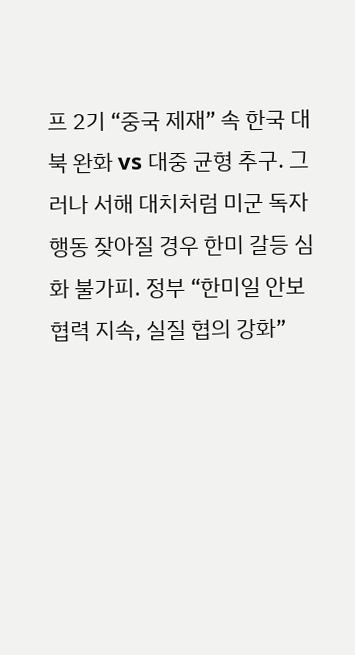프 2기 “중국 제재” 속 한국 대북 완화 vs 대중 균형 추구. 그러나 서해 대치처럼 미군 독자 행동 잦아질 경우 한미 갈등 심화 불가피. 정부 “한미일 안보협력 지속, 실질 협의 강화”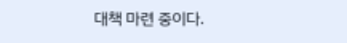대책 마련 중이다.